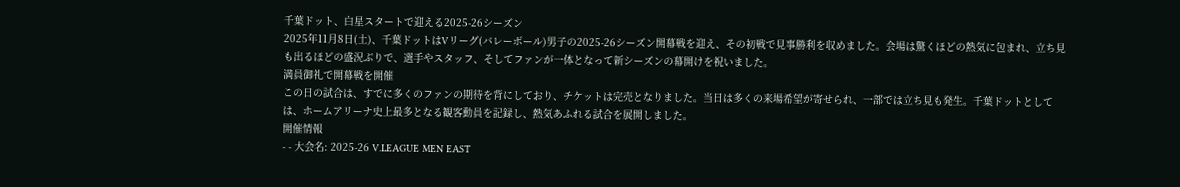千葉ドット、白星スタートで迎える2025-26シーズン
2025年11月8日(土)、千葉ドットはVリーグ(バレーボール)男子の2025-26シーズン開幕戦を迎え、その初戦で見事勝利を収めました。会場は驚くほどの熱気に包まれ、立ち見も出るほどの盛況ぶりで、選手やスタッフ、そしてファンが一体となって新シーズンの幕開けを祝いました。
満員御礼で開幕戦を開催
この日の試合は、すでに多くのファンの期待を背にしており、チケットは完売となりました。当日は多くの来場希望が寄せられ、一部では立ち見も発生。千葉ドットとしては、ホームアリーナ史上最多となる観客動員を記録し、熱気あふれる試合を展開しました。
開催情報
- - 大会名: 2025-26 V.LEAGUE MEN EAST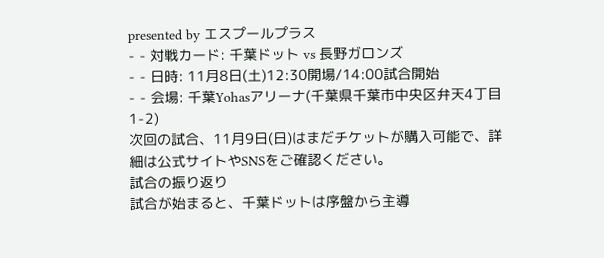presented by エスプールプラス
- - 対戦カード: 千葉ドット vs 長野ガロンズ
- - 日時: 11月8日(土)12:30開場/14:00試合開始
- - 会場: 千葉Yohasアリーナ(千葉県千葉市中央区弁天4丁目1-2)
次回の試合、11月9日(日)はまだチケットが購入可能で、詳細は公式サイトやSNSをご確認ください。
試合の振り返り
試合が始まると、千葉ドットは序盤から主導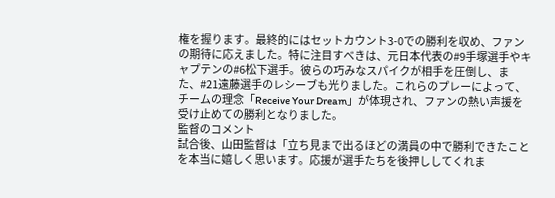権を握ります。最終的にはセットカウント3-0での勝利を収め、ファンの期待に応えました。特に注目すべきは、元日本代表の#9手塚選手やキャプテンの#6松下選手。彼らの巧みなスパイクが相手を圧倒し、また、#21遠藤選手のレシーブも光りました。これらのプレーによって、チームの理念「Receive Your Dream」が体現され、ファンの熱い声援を受け止めての勝利となりました。
監督のコメント
試合後、山田監督は「立ち見まで出るほどの満員の中で勝利できたことを本当に嬉しく思います。応援が選手たちを後押ししてくれま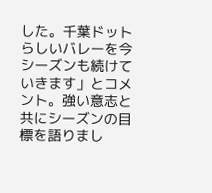した。千葉ドットらしいバレーを今シーズンも続けていきます」とコメント。強い意志と共にシーズンの目標を語りまし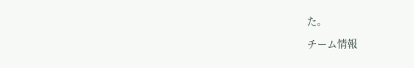た。
チーム情報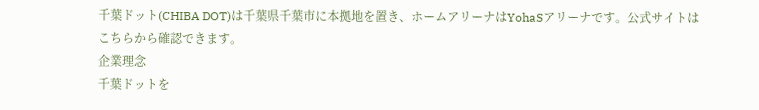千葉ドット(CHIBA DOT)は千葉県千葉市に本拠地を置き、ホームアリーナはYohaSアリーナです。公式サイトは
こちらから確認できます。
企業理念
千葉ドットを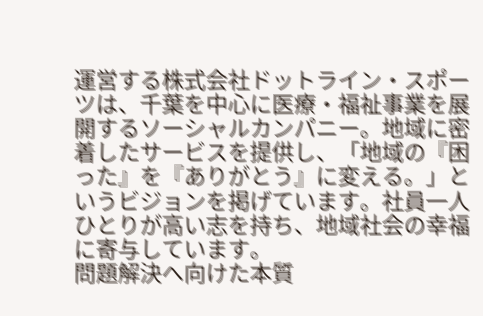運営する株式会社ドットライン・スポーツは、千葉を中心に医療・福祉事業を展開するソーシャルカンパニー。地域に密着したサービスを提供し、「地域の『困った』を『ありがとう』に変える。」というビジョンを掲げています。社員一人ひとりが高い志を持ち、地域社会の幸福に寄与しています。
問題解決へ向けた本質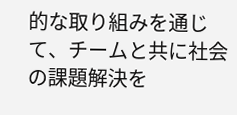的な取り組みを通じて、チームと共に社会の課題解決を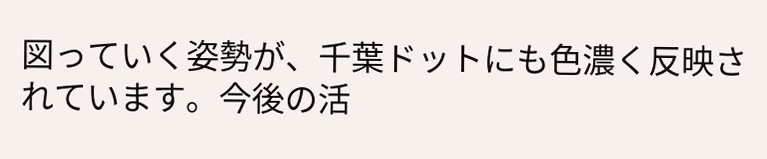図っていく姿勢が、千葉ドットにも色濃く反映されています。今後の活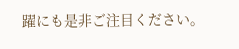躍にも是非ご注目ください。